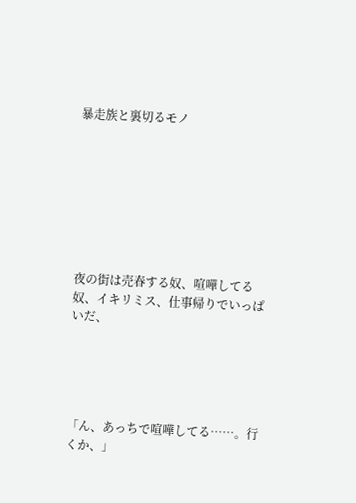暴走族と裏切るモノ








夜の街は売春する奴、喧嘩してる奴、イキリミス、仕事帰りでいっぱいだ、





「ん、あっちで喧嘩してる……。行くか、」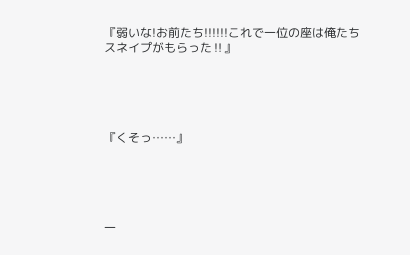『弱いな!お前たち!!!!!!これで一位の座は俺たちスネイプがもらった‼』





『くそっ……』





一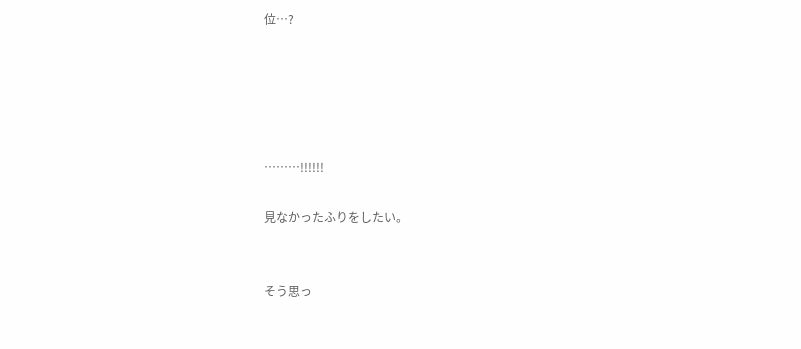位…?





………!!!!!!

見なかったふりをしたい。


そう思っ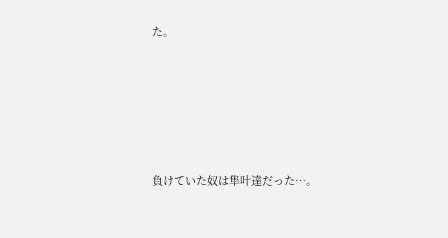た。





負けていた奴は隼叶達だった…。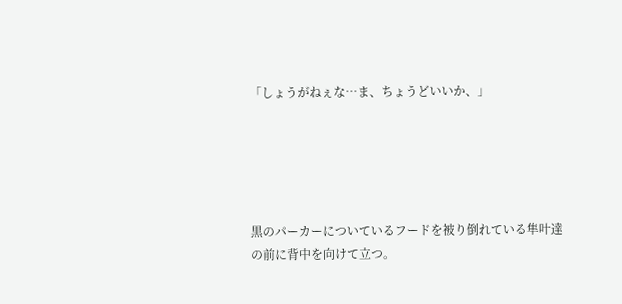「しょうがねぇな…ま、ちょうどいいか、」





黒のパーカーについているフードを被り倒れている隼叶達の前に背中を向けて立つ。